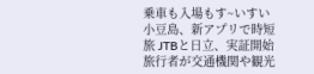乗車も入場もす~いすい 小豆島、新アプリで時短旅 JTBと日立、実証開始
旅行者が交通機関や観光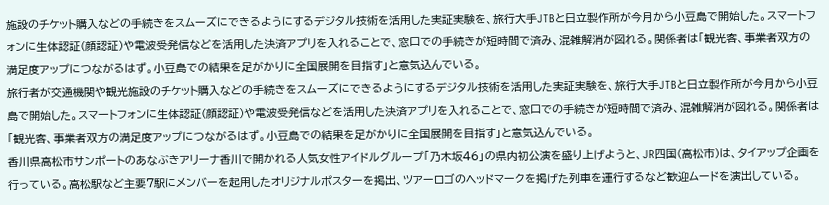施設のチケット購入などの手続きをスムーズにできるようにするデジタル技術を活用した実証実験を、旅行大手JTBと日立製作所が今月から小豆島で開始した。スマートフォンに生体認証(顔認証)や電波受発信などを活用した決済アプリを入れることで、窓口での手続きが短時間で済み、混雑解消が図れる。関係者は「観光客、事業者双方の満足度アップにつながるはず。小豆島での結果を足がかりに全国展開を目指す」と意気込んでいる。
旅行者が交通機関や観光施設のチケット購入などの手続きをスムーズにできるようにするデジタル技術を活用した実証実験を、旅行大手JTBと日立製作所が今月から小豆島で開始した。スマートフォンに生体認証(顔認証)や電波受発信などを活用した決済アプリを入れることで、窓口での手続きが短時間で済み、混雑解消が図れる。関係者は「観光客、事業者双方の満足度アップにつながるはず。小豆島での結果を足がかりに全国展開を目指す」と意気込んでいる。
香川県高松市サンポートのあなぶきアリーナ香川で開かれる人気女性アイドルグループ「乃木坂46」の県内初公演を盛り上げようと、JR四国(高松市)は、タイアップ企画を行っている。高松駅など主要7駅にメンバーを起用したオリジナルポスターを掲出、ツアーロゴのヘッドマークを掲げた列車を運行するなど歓迎ムードを演出している。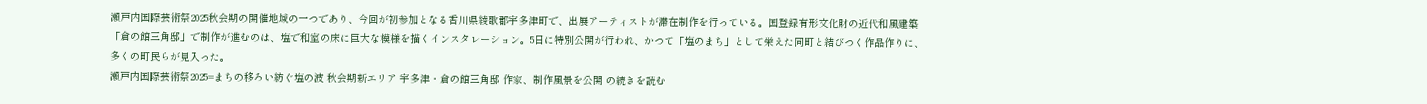瀬戸内国際芸術祭2025秋会期の開催地域の一つであり、今回が初参加となる香川県綾歌郡宇多津町で、出展アーティストが滞在制作を行っている。国登録有形文化財の近代和風建築「倉の館三角邸」で制作が進むのは、塩で和室の床に巨大な模様を描くインスタレーション。5日に特別公開が行われ、かつて「塩のまち」として栄えた同町と結びつく作品作りに、多くの町民らが見入った。
瀬戸内国際芸術祭2025=まちの移ろい紡ぐ塩の波 秋会期新エリア 宇多津・倉の館三角邸 作家、制作風景を公開 の続きを読む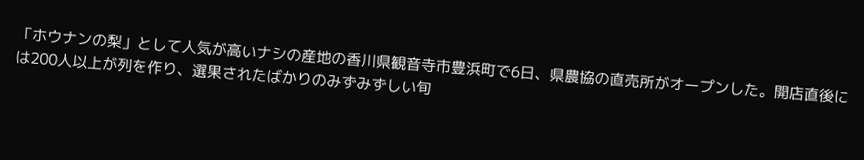「ホウナンの梨」として人気が高いナシの産地の香川県観音寺市豊浜町で6日、県農協の直売所がオープンした。開店直後には200人以上が列を作り、選果されたばかりのみずみずしい旬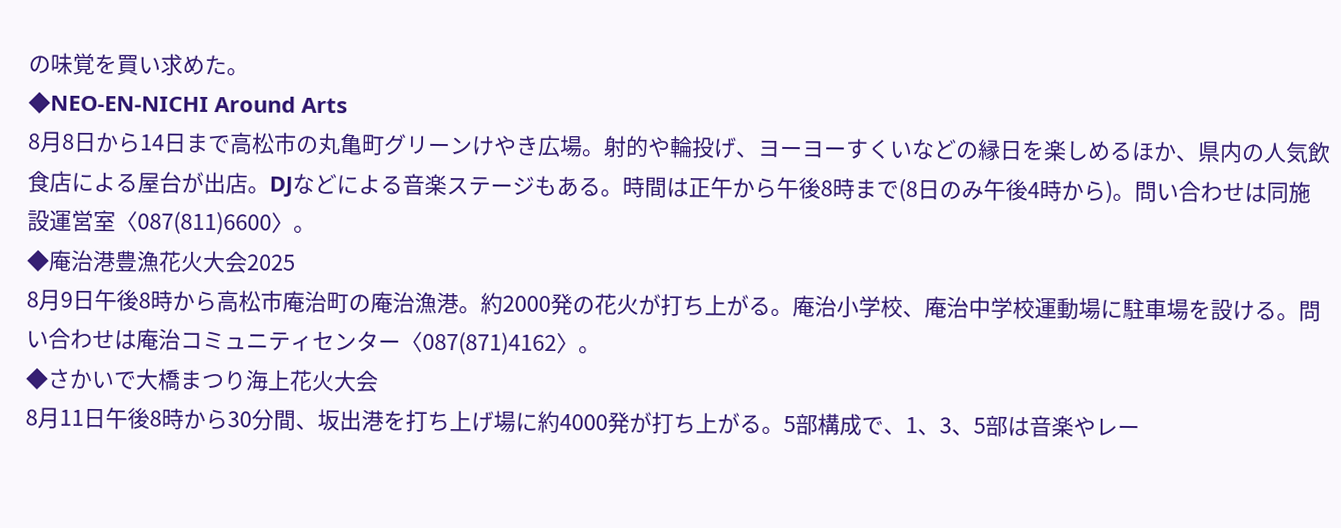の味覚を買い求めた。
◆NEO-EN-NICHI Around Arts
8月8日から14日まで高松市の丸亀町グリーンけやき広場。射的や輪投げ、ヨーヨーすくいなどの縁日を楽しめるほか、県内の人気飲食店による屋台が出店。DJなどによる音楽ステージもある。時間は正午から午後8時まで(8日のみ午後4時から)。問い合わせは同施設運営室〈087(811)6600〉。
◆庵治港豊漁花火大会2025
8月9日午後8時から高松市庵治町の庵治漁港。約2000発の花火が打ち上がる。庵治小学校、庵治中学校運動場に駐車場を設ける。問い合わせは庵治コミュニティセンター〈087(871)4162〉。
◆さかいで大橋まつり海上花火大会
8月11日午後8時から30分間、坂出港を打ち上げ場に約4000発が打ち上がる。5部構成で、1、3、5部は音楽やレー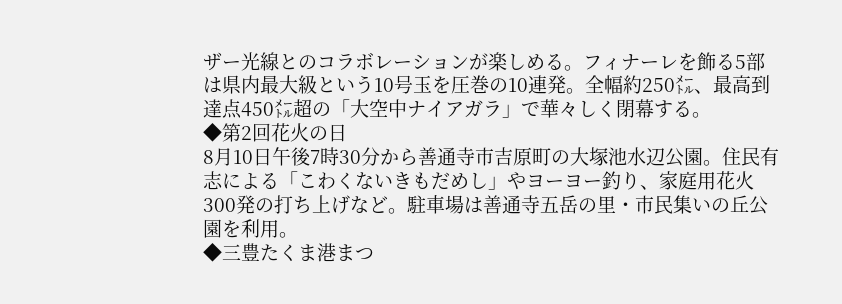ザー光線とのコラボレーションが楽しめる。フィナーレを飾る5部は県内最大級という10号玉を圧巻の10連発。全幅約250㍍、最高到達点450㍍超の「大空中ナイアガラ」で華々しく閉幕する。
◆第2回花火の日
8月10日午後7時30分から善通寺市吉原町の大塚池水辺公園。住民有志による「こわくないきもだめし」やヨーヨー釣り、家庭用花火300発の打ち上げなど。駐車場は善通寺五岳の里・市民集いの丘公園を利用。
◆三豊たくま港まつ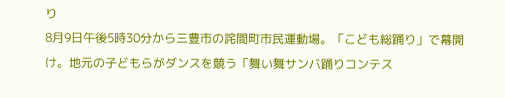り
8月9日午後5時30分から三豊市の詫間町市民運動場。「こども総踊り」で幕開け。地元の子どもらがダンスを競う「舞い舞サンバ踊りコンテス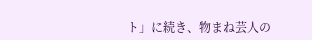ト」に続き、物まね芸人の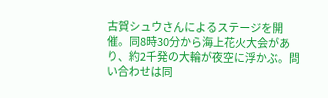古賀シュウさんによるステージを開催。同8時30分から海上花火大会があり、約2千発の大輪が夜空に浮かぶ。問い合わせは同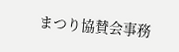まつり協賛会事務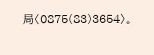局〈0875(83)3654〉。